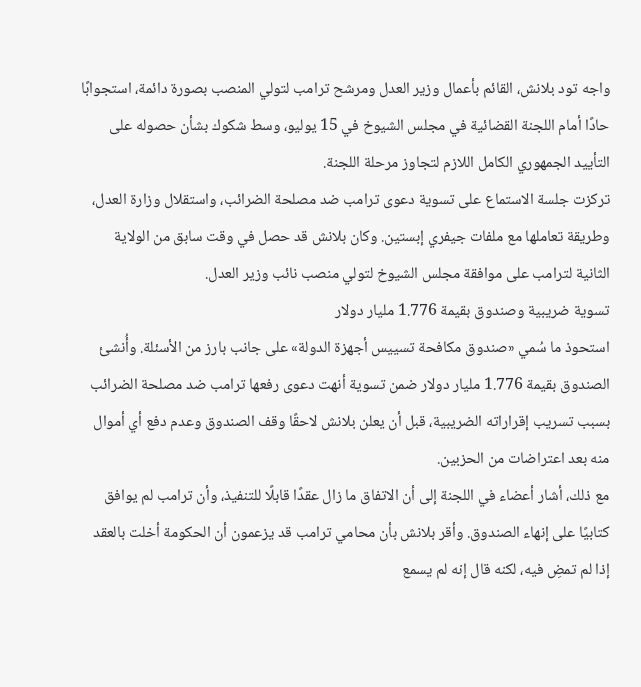واجه تود بلانش، القائم بأعمال وزير العدل ومرشح ترامب لتولي المنصب بصورة دائمة، استجوابًا حادًا أمام اللجنة القضائية في مجلس الشيوخ في 15 يوليو، وسط شكوك بشأن حصوله على التأييد الجمهوري الكامل اللازم لتجاوز مرحلة اللجنة.
تركزت جلسة الاستماع على تسوية دعوى ترامب ضد مصلحة الضرائب، واستقلال وزارة العدل، وطريقة تعاملها مع ملفات جيفري إبستين. وكان بلانش قد حصل في وقت سابق من الولاية الثانية لترامب على موافقة مجلس الشيوخ لتولي منصب نائب وزير العدل.
تسوية ضريبية وصندوق بقيمة 1.776 مليار دولار
استحوذ ما سُمي «صندوق مكافحة تسييس أجهزة الدولة» على جانب بارز من الأسئلة. وأُنشئ الصندوق بقيمة 1.776 مليار دولار ضمن تسوية أنهت دعوى رفعها ترامب ضد مصلحة الضرائب بسبب تسريب إقراراته الضريبية، قبل أن يعلن بلانش لاحقًا وقف الصندوق وعدم دفع أي أموال منه بعد اعتراضات من الحزبين.
مع ذلك، أشار أعضاء في اللجنة إلى أن الاتفاق ما زال عقدًا قابلًا للتنفيذ، وأن ترامب لم يوافق كتابيًا على إنهاء الصندوق. وأقر بلانش بأن محامي ترامب قد يزعمون أن الحكومة أخلت بالعقد إذا لم تمضِ فيه، لكنه قال إنه لم يسمع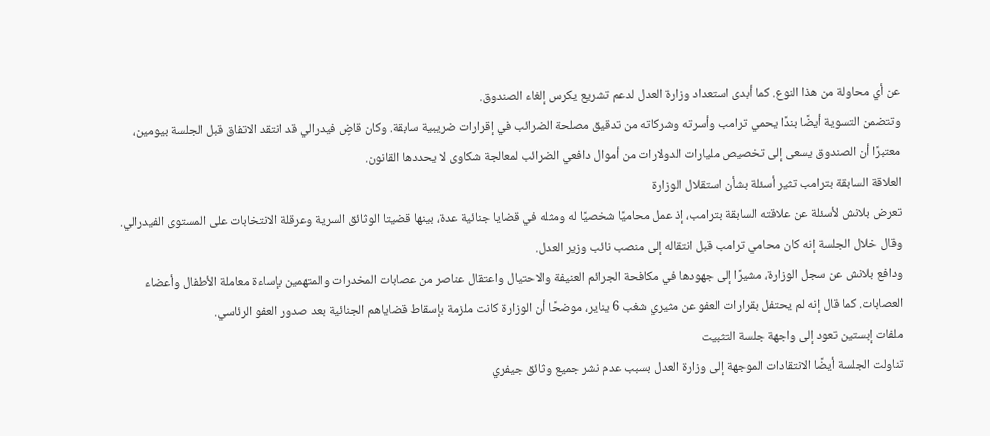عن أي محاولة من هذا النوع. كما أبدى استعداد وزارة العدل لدعم تشريع يكرس إلغاء الصندوق.
وتتضمن التسوية أيضًا بندًا يحمي ترامب وأسرته وشركاته من تدقيق مصلحة الضرائب في إقرارات ضريبية سابقة. وكان قاضٍ فيدرالي قد انتقد الاتفاق قبل الجلسة بيومين، معتبرًا أن الصندوق يسعى إلى تخصيص مليارات الدولارات من أموال دافعي الضرائب لمعالجة شكاوى لا يحددها القانون.
العلاقة السابقة بترامب تثير أسئلة بشأن استقلال الوزارة
تعرض بلانش لأسئلة عن علاقته السابقة بترامب، إذ عمل محاميًا شخصيًا له ومثله في قضايا جنائية عدة، بينها قضيتا الوثائق السرية وعرقلة الانتخابات على المستوى الفيدرالي. وقال خلال الجلسة إنه كان محامي ترامب قبل انتقاله إلى منصب نائب وزير العدل.
ودافع بلانش عن سجل الوزارة، مشيرًا إلى جهودها في مكافحة الجرائم العنيفة والاحتيال واعتقال عناصر من عصابات المخدرات والمتهمين بإساءة معاملة الأطفال وأعضاء العصابات. كما قال إنه لم يحتفل بقرارات العفو عن مثيري شغب 6 يناير، موضحًا أن الوزارة كانت ملزمة بإسقاط قضاياهم الجنائية بعد صدور العفو الرئاسي.
ملفات إبستين تعود إلى واجهة جلسة التثبيت
تناولت الجلسة أيضًا الانتقادات الموجهة إلى وزارة العدل بسبب عدم نشر جميع وثائق جيفري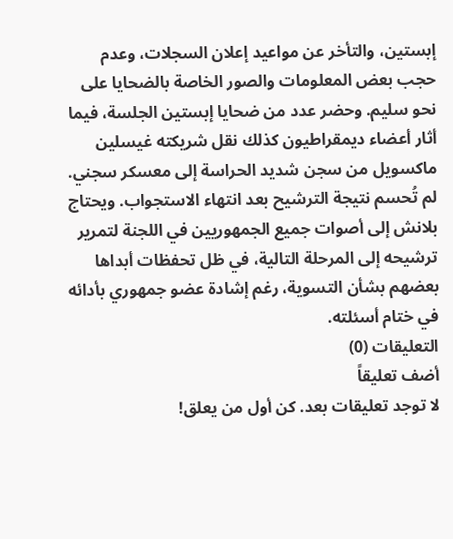إبستين، والتأخر عن مواعيد إعلان السجلات، وعدم حجب بعض المعلومات والصور الخاصة بالضحايا على نحو سليم. وحضر عدد من ضحايا إبستين الجلسة، فيما أثار أعضاء ديمقراطيون كذلك نقل شريكته غيسلين ماكسويل من سجن شديد الحراسة إلى معسكر سجني.
لم تُحسم نتيجة الترشيح بعد انتهاء الاستجواب. ويحتاج بلانش إلى أصوات جميع الجمهوريين في اللجنة لتمرير ترشيحه إلى المرحلة التالية، في ظل تحفظات أبداها بعضهم بشأن التسوية، رغم إشادة عضو جمهوري بأدائه في ختام أسئلته.
التعليقات (0)
أضف تعليقاً
لا توجد تعليقات بعد. كن أول من يعلق!